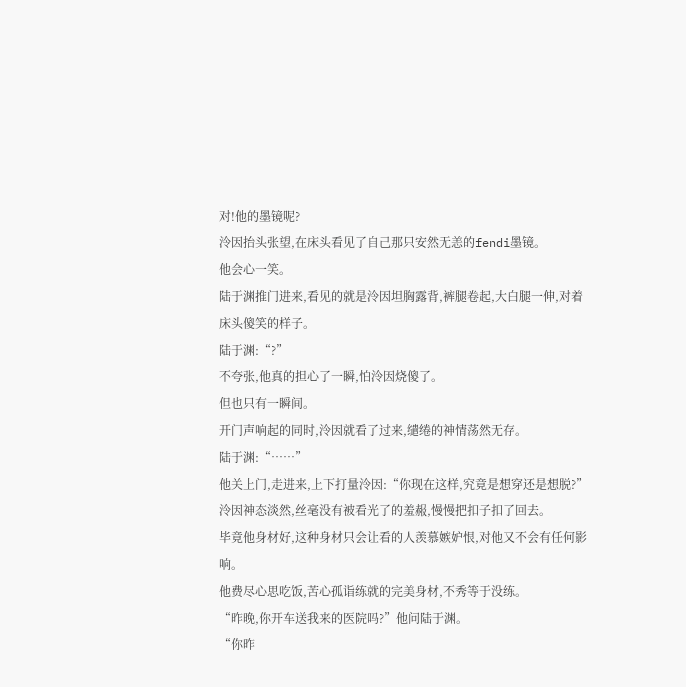对!他的墨镜呢?
泠因抬头张望,在床头看见了自己那只安然无恙的fendi墨镜。
他会心一笑。
陆于渊推门进来,看见的就是泠因坦胸露背,裤腿卷起,大白腿一伸,对着床头傻笑的样子。
陆于渊:“?”
不夸张,他真的担心了一瞬,怕泠因烧傻了。
但也只有一瞬间。
开门声响起的同时,泠因就看了过来,缱绻的神情荡然无存。
陆于渊:“……”
他关上门,走进来,上下打量泠因:“你现在这样,究竟是想穿还是想脱?”
泠因神态淡然,丝毫没有被看光了的羞赧,慢慢把扣子扣了回去。
毕竟他身材好,这种身材只会让看的人羡慕嫉妒恨,对他又不会有任何影响。
他费尽心思吃饭,苦心孤诣练就的完美身材,不秀等于没练。
“昨晚,你开车送我来的医院吗?”他问陆于渊。
“你昨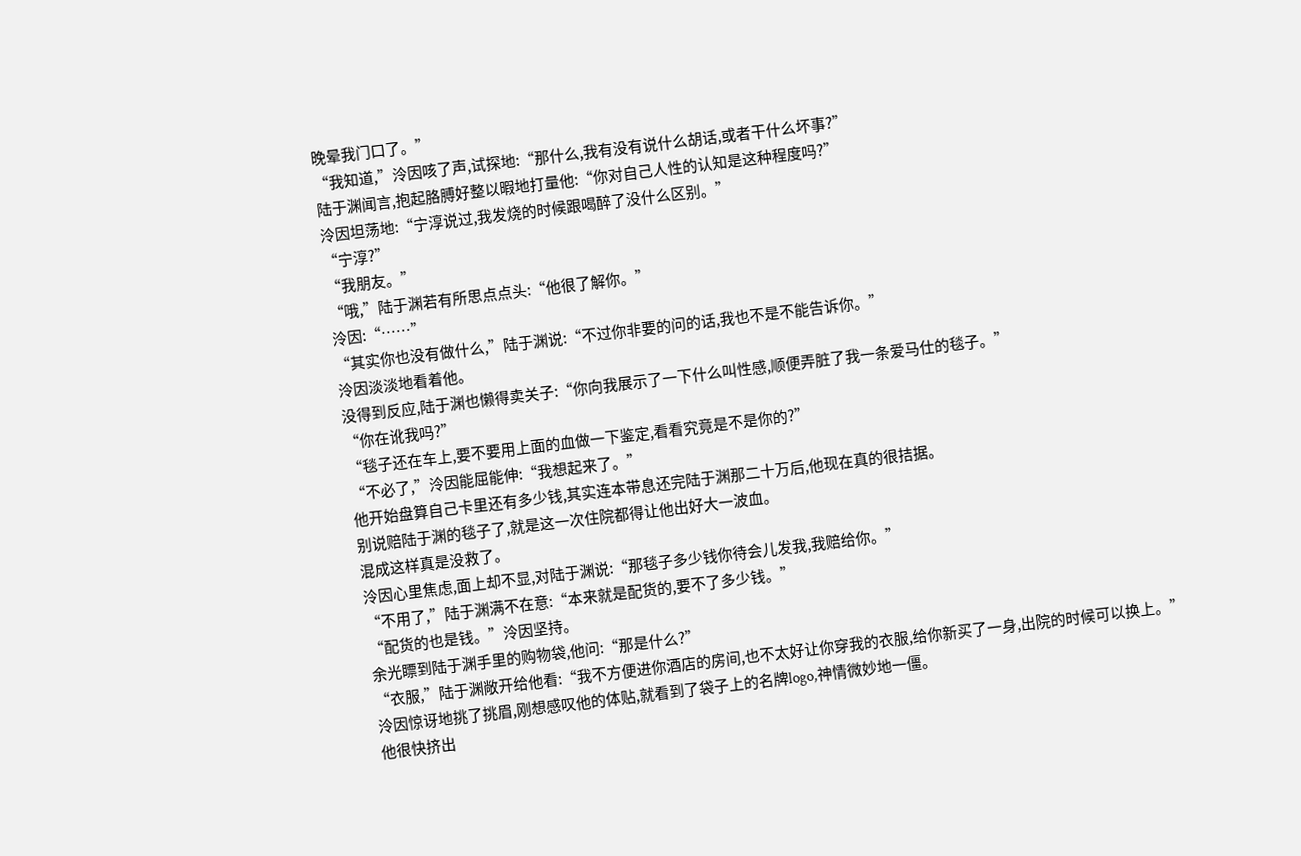晚晕我门口了。”
“我知道,”泠因咳了声,试探地:“那什么,我有没有说什么胡话,或者干什么坏事?”
陆于渊闻言,抱起胳膊好整以暇地打量他:“你对自己人性的认知是这种程度吗?”
泠因坦荡地:“宁淳说过,我发烧的时候跟喝醉了没什么区别。”
“宁淳?”
“我朋友。”
“哦,”陆于渊若有所思点点头:“他很了解你。”
泠因:“……”
“其实你也没有做什么,”陆于渊说:“不过你非要的问的话,我也不是不能告诉你。”
泠因淡淡地看着他。
没得到反应,陆于渊也懒得卖关子:“你向我展示了一下什么叫性感,顺便弄脏了我一条爱马仕的毯子。”
“你在讹我吗?”
“毯子还在车上,要不要用上面的血做一下鉴定,看看究竟是不是你的?”
“不必了,”泠因能屈能伸:“我想起来了。”
他开始盘算自己卡里还有多少钱,其实连本带息还完陆于渊那二十万后,他现在真的很拮据。
别说赔陆于渊的毯子了,就是这一次住院都得让他出好大一波血。
混成这样真是没救了。
泠因心里焦虑,面上却不显,对陆于渊说:“那毯子多少钱你待会儿发我,我赔给你。”
“不用了,”陆于渊满不在意:“本来就是配货的,要不了多少钱。”
“配货的也是钱。”泠因坚持。
余光瞟到陆于渊手里的购物袋,他问:“那是什么?”
“衣服,”陆于渊敞开给他看:“我不方便进你酒店的房间,也不太好让你穿我的衣服,给你新买了一身,出院的时候可以换上。”
泠因惊讶地挑了挑眉,刚想感叹他的体贴,就看到了袋子上的名牌logo,神情微妙地一僵。
他很快挤出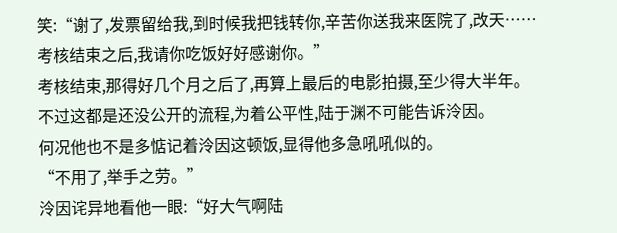笑:“谢了,发票留给我,到时候我把钱转你,辛苦你送我来医院了,改天……考核结束之后,我请你吃饭好好感谢你。”
考核结束,那得好几个月之后了,再算上最后的电影拍摄,至少得大半年。
不过这都是还没公开的流程,为着公平性,陆于渊不可能告诉泠因。
何况他也不是多惦记着泠因这顿饭,显得他多急吼吼似的。
“不用了,举手之劳。”
泠因诧异地看他一眼:“好大气啊陆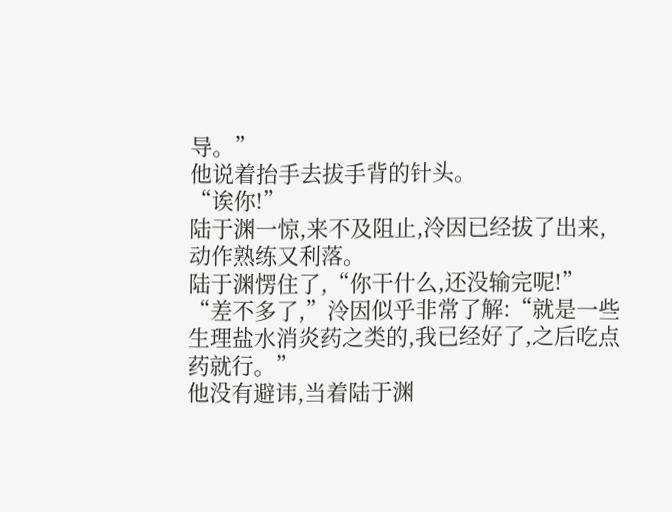导。”
他说着抬手去拔手背的针头。
“诶你!”
陆于渊一惊,来不及阻止,泠因已经拔了出来,动作熟练又利落。
陆于渊愣住了,“你干什么,还没输完呢!”
“差不多了,”泠因似乎非常了解:“就是一些生理盐水消炎药之类的,我已经好了,之后吃点药就行。”
他没有避讳,当着陆于渊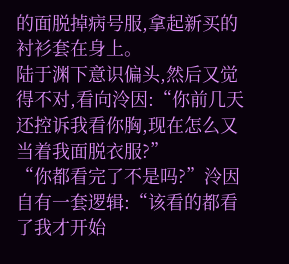的面脱掉病号服,拿起新买的衬衫套在身上。
陆于渊下意识偏头,然后又觉得不对,看向泠因:“你前几天还控诉我看你胸,现在怎么又当着我面脱衣服?”
“你都看完了不是吗?”泠因自有一套逻辑:“该看的都看了我才开始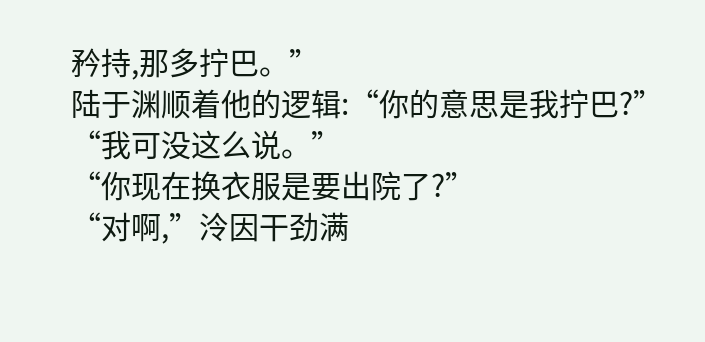矜持,那多拧巴。”
陆于渊顺着他的逻辑:“你的意思是我拧巴?”
“我可没这么说。”
“你现在换衣服是要出院了?”
“对啊,”泠因干劲满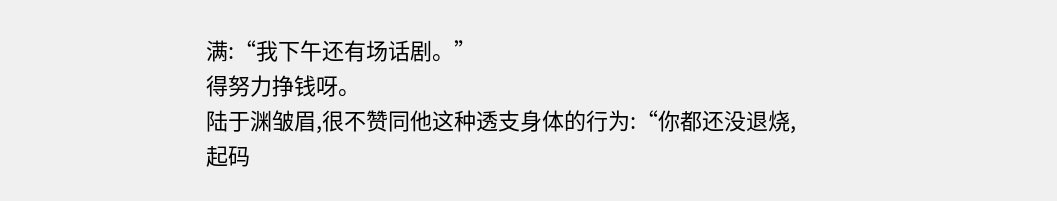满:“我下午还有场话剧。”
得努力挣钱呀。
陆于渊皱眉,很不赞同他这种透支身体的行为:“你都还没退烧,起码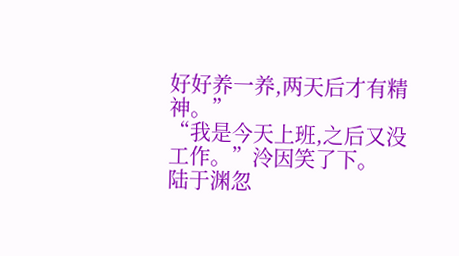好好养一养,两天后才有精神。”
“我是今天上班,之后又没工作。”泠因笑了下。
陆于渊忽